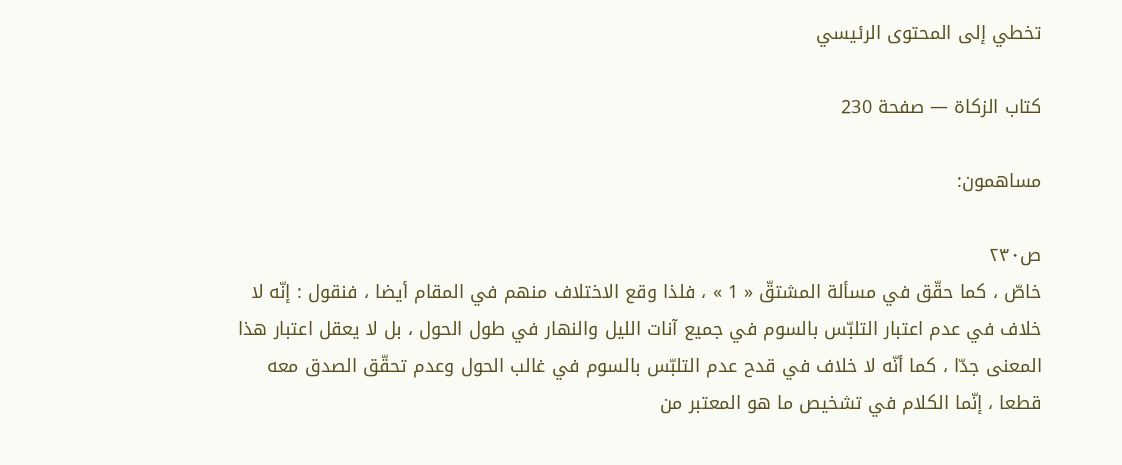تخطي إلى المحتوى الرئيسي

كتاب الزكاة — صفحة 230

مساهمون:

ص٢٣٠
خاصّ ، كما حقّق في مسألة المشتقّ « 1 » ، فلذا وقع الاختلاف منهم في المقام أيضا ، فنقول : إنّه لا خلاف في عدم اعتبار التلبّس بالسوم في جميع آنات الليل والنهار في طول الحول ، بل لا يعقل اعتبار هذا المعنى جدّا ، كما أنّه لا خلاف في قدح عدم التلبّس بالسوم في غالب الحول وعدم تحقّق الصدق معه قطعا ، إنّما الكلام في تشخيص ما هو المعتبر من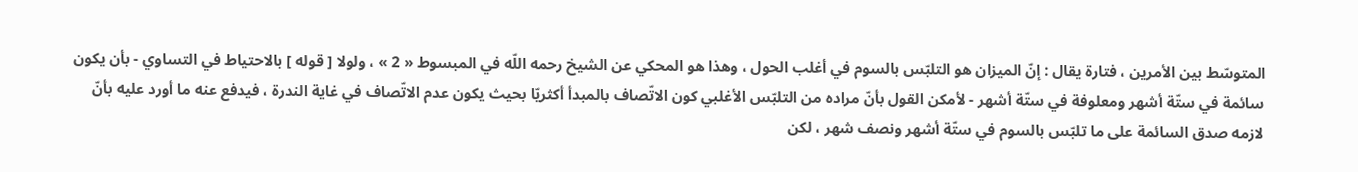المتوسّط بين الأمرين ، فتارة يقال : إنّ الميزان هو التلبّس بالسوم في أغلب الحول ، وهذا هو المحكي عن الشيخ رحمه اللّه في المبسوط « 2 » ، ولولا [ قوله ] بالاحتياط في التساوي - بأن يكون سائمة في ستّة أشهر ومعلوفة في ستّة أشهر - لأمكن القول بأنّ مراده من التلبّس الأغلبي كون الاتّصاف بالمبدأ أكثريّا بحيث يكون عدم الاتّصاف في غاية الندرة ، فيدفع عنه ما أورد عليه بأنّ لازمه صدق السائمة على ما تلبّس بالسوم في ستّة أشهر ونصف شهر ، لكن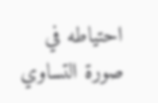احتياطه في صورة التساوي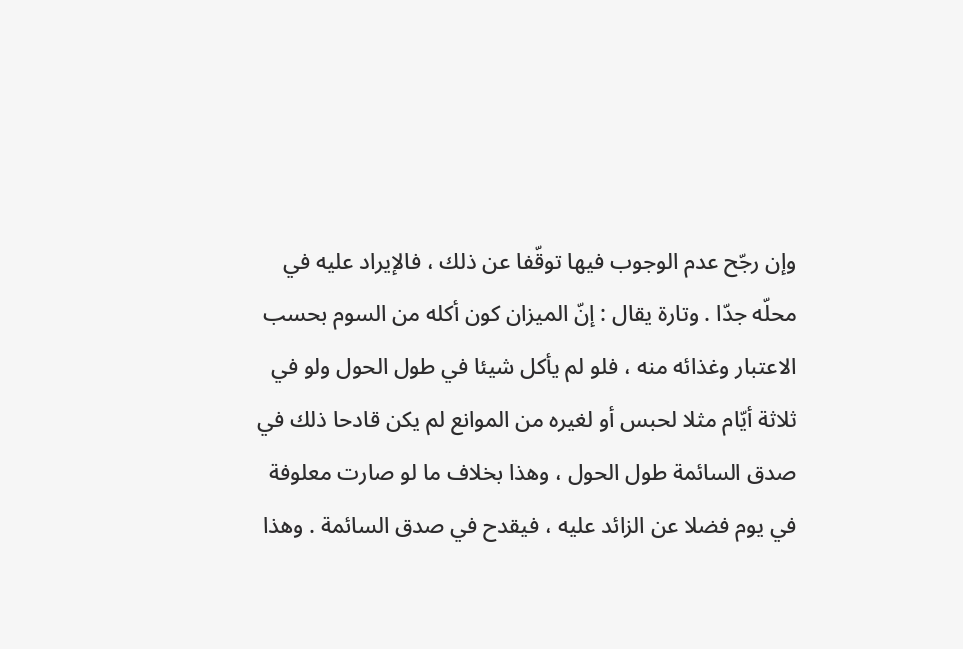وإن رجّح عدم الوجوب فيها توقّفا عن ذلك ، فالإيراد عليه في محلّه جدّا . وتارة يقال : إنّ الميزان كون أكله من السوم بحسب الاعتبار وغذائه منه ، فلو لم يأكل شيئا في طول الحول ولو في ثلاثة أيّام مثلا لحبس أو لغيره من الموانع لم يكن قادحا ذلك في صدق السائمة طول الحول ، وهذا بخلاف ما لو صارت معلوفة في يوم فضلا عن الزائد عليه ، فيقدح في صدق السائمة . وهذا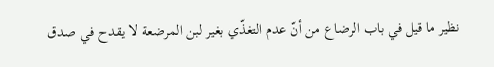نظير ما قيل في باب الرضاع من أنّ عدم التغذّي بغير لبن المرضعة لا يقدح في صدق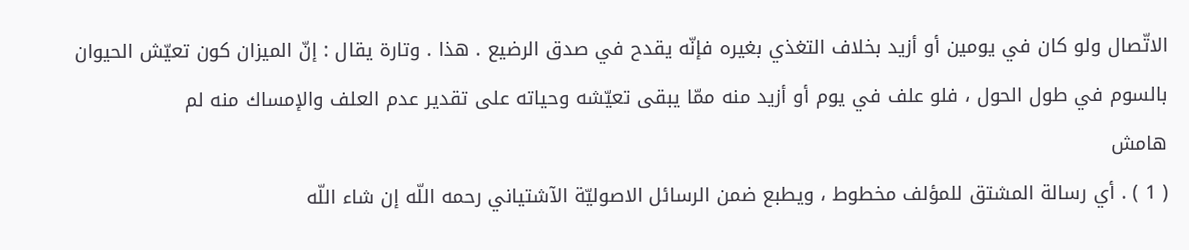الاتّصال ولو كان في يومين أو أزيد بخلاف التغذي بغيره فإنّه يقدح في صدق الرضيع . هذا . وتارة يقال : إنّ الميزان كون تعيّش الحيوان بالسوم في طول الحول ، فلو علف في يوم أو أزيد منه ممّا يبقى تعيّشه وحياته على تقدير عدم العلف والإمساك منه لم
هامش
( 1 ) . أي رسالة المشتق للمؤلف مخطوط ، ويطبع ضمن الرسائل الاصوليّة الآشتياني رحمه اللّه إن شاء اللّه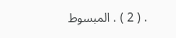. ( 2 ) . المبسوط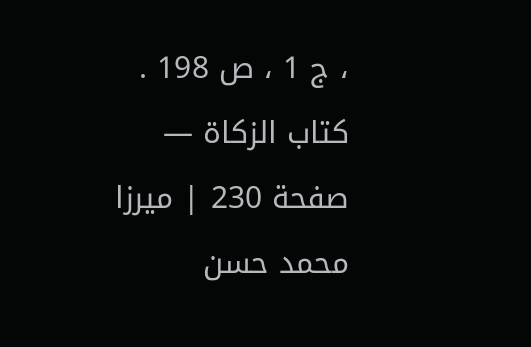، ج 1 ، ص 198 .
كتاب الزكاة — صفحة 230 | ميرزا محمد حسن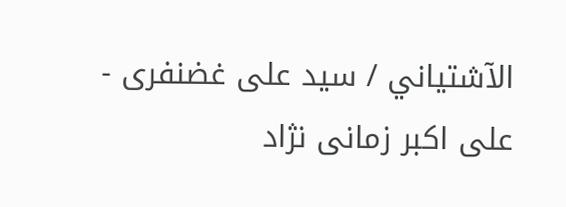الآشتياني / سيد على غضنفرى - على اكبر زمانى نژاد